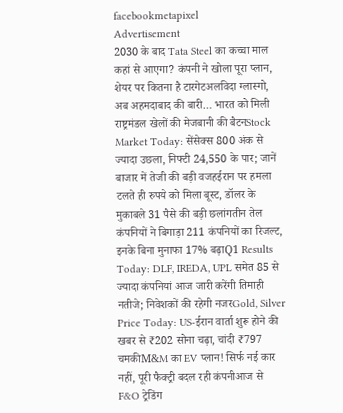facebookmetapixel
Advertisement
2030 के बाद Tata Steel का कच्चा माल कहां से आएगा? कंपनी ने खोला पूरा प्लान, शेयर पर कितना है टारगेटअलविदा ग्लास्गो, अब अहमदाबाद की बारी… भारत को मिली राष्ट्रमंडल खेलों की मेजबानी की बैटनStock Market Today: सेंसेक्स 800 अंक से ज्यादा उछला, निफ्टी 24,550 के पार; जानें बाजार में तेजी की बड़ी वजहईरान पर हमला टलते ही रुपये को मिला बूस्ट, डॉलर के मुकाबले 31 पैसे की बड़ी छलांगतीन तेल कंपनियों ने बिगाड़ा 211 कंपनियों का रिजल्ट, इनके बिना मुनाफा 17% बढ़ाQ1 Results Today: DLF, IREDA, UPL समेत 85 से ज्यादा कंपनियां आज जारी करेंगी तिमाही नतीजे; निवेशकों की रहेगी नजरGold, Silver Price Today: US-ईरान वार्ता शुरू होने की खबर से ₹202 सोना चढ़ा, चांदी ₹797 चमकीM&M का EV प्लान! सिर्फ नई कार नहीं, पूरी फैक्ट्री बदल रही कंपनीआज से F&O ट्रेडिंग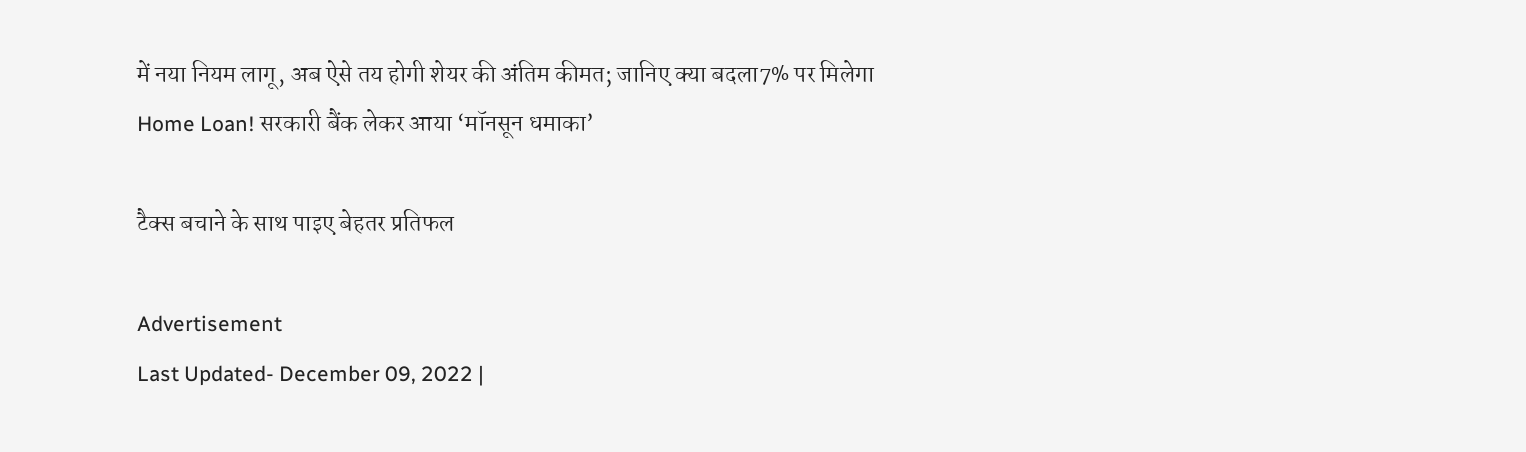में नया नियम लागू, अब ऐसे तय होगी शेयर की अंतिम कीमत; जानिए क्या बदला7% पर मिलेगा Home Loan! सरकारी बैंक लेकर आया ‘मॉनसून धमाका’

टैक्स बचाने के साथ पाइए बेहतर प्रतिफल

Advertisement
Last Updated- December 09, 2022 |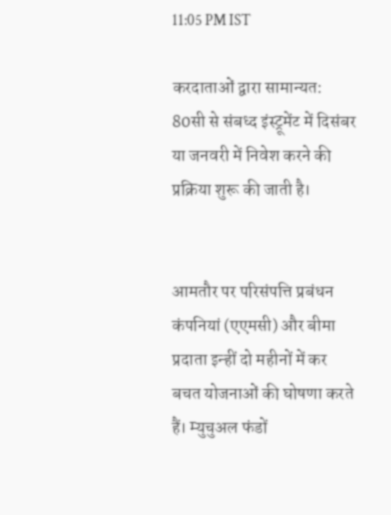11:05 PM IST

करदाताओं द्वारा सामान्यत: 80सी से संबध्द इंस्ट्रूमेंट में दिसंबर या जनवरी में निवेश करने की प्रक्रिया शुरू की जाती है।


आमतौर पर परिसंपत्ति प्रबंधन कंपनियां (एएमसी) और बीमा प्रदाता इन्हीं दो महीनों में कर बचत योजनाओं की घोषणा करते हैं। म्युचुअल फंडों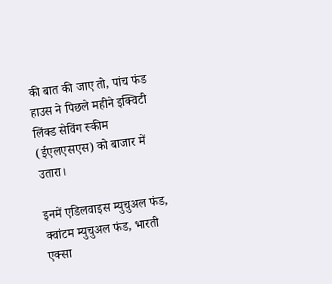की बात की जाए तो, पांच फंड हाउस ने पिछले महीने इक्विटी लिंक्ड सेविंग स्कीम (ईएलएसएस) को बाजार में उतारा।

इनमें एडिलवाइस म्युचुअल फंड, क्वांटम म्युचुअल फंड, भारती एक्सा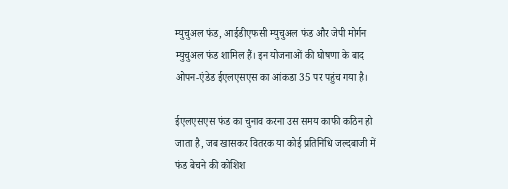म्युचुअल फंड, आईडीएफसी म्युचुअल फंड और जेपी मोर्गन म्युचुअल फंड शामिल हैं। इन योजनाओं की घोषणा के बाद ओपन-एंडेड ईएलएसएस का आंकडा 35 पर पहुंच गया है।

ईएलएसएस फंड का चुनाव करना उस समय काफी कठिन हो जाता है, जब खासकर वितरक या कोई प्रतिनिधि जल्दबाजी में फंड बेचने की कोशिश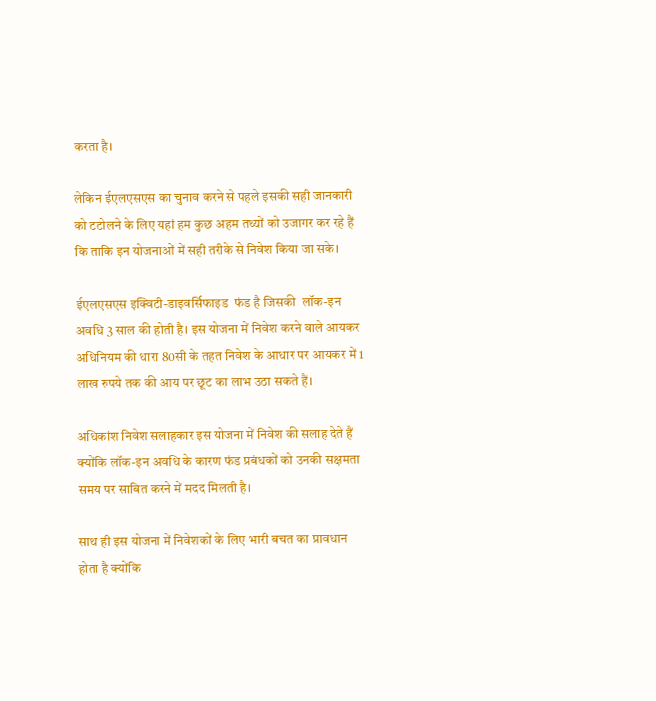करता है।

लेकिन ईएलएसएस का चुनाव करने से पहले इसकी सही जानकारी को टटोलने के लिए यहां हम कुछ अहम तथ्यों को उजागर कर रहे हैं कि ताकि इन योजनाओं में सही तरीके से निवेश किया जा सके।

ईएलएसएस इक्विटी-डाइवर्सिफाइड  फंड है जिसकी  लॉक-इन अवधि 3 साल की होती है। इस योजना में निवेश करने वाले आयकर अधिनियम की धारा 80सी के तहत निवेश के आधार पर आयकर में 1 लाख रुपये तक की आय पर छूट का लाभ उठा सकते हैं।

अधिकांश निवेश सलाहकार इस योजना में निवेश की सलाह देते हैं क्योंकि लॉक-इन अवधि के कारण फंड प्रबंधकों को उनकी सक्षमता समय पर साबित करने में मदद मिलती है।

साथ ही इस योजना में निवेशकों के लिए भारी बचत का प्रावधान होता है क्योंकि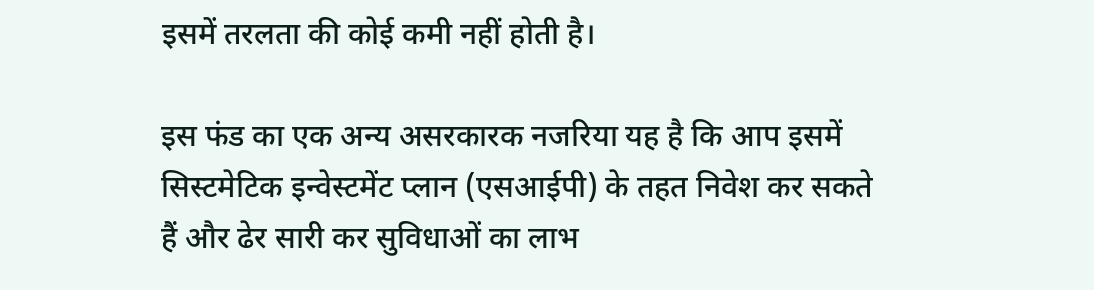इसमें तरलता की कोई कमी नहीं होती है।

इस फंड का एक अन्य असरकारक नजरिया यह है कि आप इसमें सिस्टमेटिक इन्वेस्टमेंट प्लान (एसआईपी) के तहत निवेश कर सकते हैं और ढेर सारी कर सुविधाओं का लाभ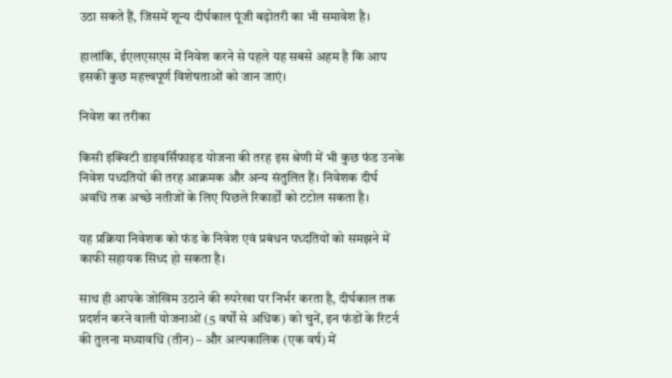उठा सकते हैं, जिसमें शून्य दीर्घकाल पूंजी बढ़ोतरी का भी समावेश है।

हालांकि, ईएलएसएस में निवेश करने से पहले यह सबसे अहम है कि आप इसकी कुछ महत्त्वपूर्ण विशेषताओं को जान जाएं।

निवेश का तरीका

किसी इक्विटी डाइवर्सिफाइड योजना की तरह इस श्रेणी में भी कुछ फंड उनके निवेश पध्दतियों की तरह आक्रमक और अन्य संतुलित हैं। निवेशक दीर्घ अवधि तक अच्छे नतीजों के लिए पिछले रिकार्डों को टटोल सकता है।

यह प्रक्रिया निवेशक को फंड के निवेश एवं प्रबंधन पध्दतियों को समझने में काफी सहायक सिध्द हो सकता है।

साथ ही आपके जोखिम उठाने की रुपरेखा पर निर्भर करता है, दीर्घकाल तक प्रदर्शन करने वाली योजनाओं (5 वर्षों से अधिक) को चुनें, इन फंडों के रिटर्न की तुलना मध्यावधि (तीन) – और अल्पकालिक (एक वर्ष) में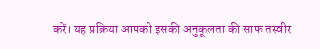करें। यह प्रक्रिया आपको इसकी अनुकूलता की साफ तस्वीर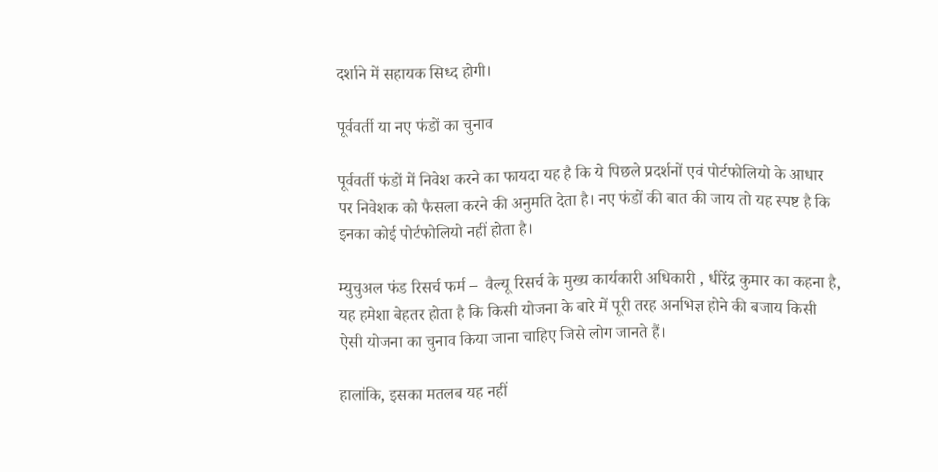दर्शाने में सहायक सिध्द होगी।

पूर्ववर्ती या नए फंडों का चुनाव

पूर्ववर्ती फंडों में निवेश करने का फायदा यह है कि ये पिछले प्रदर्शनों एवं पोर्टफोलियो के आधार पर निवेशक को फैसला करने की अनुमति देता है। नए फंडों की बात की जाय तो यह स्पष्ट है कि इनका कोई पोर्टफोलियो नहीं होता है।

म्युचुअल फंड रिसर्च फर्म –  वैल्यू रिसर्च के मुख्य कार्यकारी अधिकारी , धीरेंद्र कुमार का कहना है, यह हमेशा बेहतर होता है कि किसी योजना के बारे में पूरी तरह अनभिज्ञ होने की बजाय किसी ऐसी योजना का चुनाव किया जाना चाहिए जिसे लोग जानते हैं।

हालांकि, इसका मतलब यह नहीं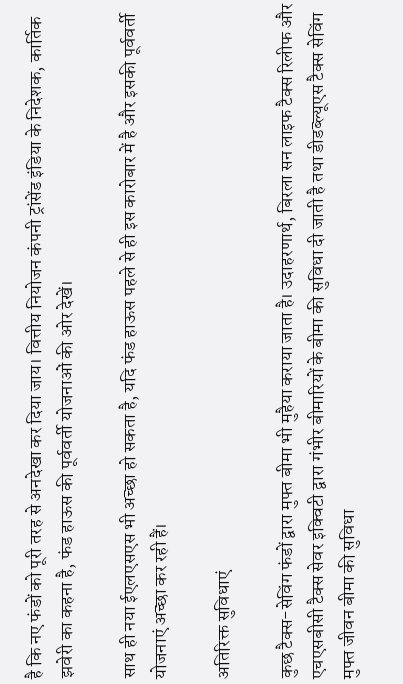है कि नए फंडों को पूरी तरह से अनदेखा कर दिया जाय। वित्तीय नियोजन कंपनी ट्रांसेंड इंडिया के निदेशक, कार्तिक झवेरी का कहना है, फंड हाऊस की पूर्ववर्ती योजनाओं की ओर देखें।

साथ ही नया ईएलएसएस भी अच्छा हो सकता है, यदि फंड हाऊस पहले से ही इस कारोबार में है और इसकी पूर्ववर्ती योजनाएं अच्छा कर रही हैं।

अतिरिक्त सुविधाएं

कुछ टैक्स-सेविंग फंडों द्वारा मुफ्त बीमा भी मुहैया कराया जाता है। उदाहरणार्थ, बिरला सन लाइफ टैक्स रिलीफ और एचएसबीसी टैक्स सेवर इक्विटी द्वारा गंभीर बीमारियों के बीमा की सुविधा दी जाती है तथा डीडब्ल्यूएस टैक्स सेविंग मुफ्त जीवन बीमा की सुविधा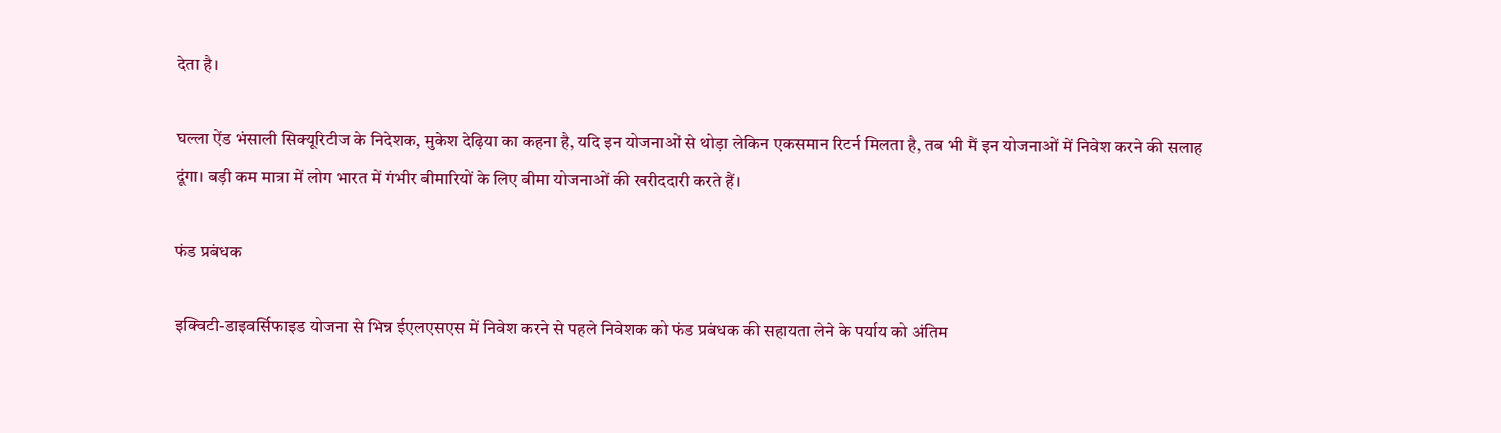देता है।

घल्ला ऐंड भंसाली सिक्यूरिटीज के निदेशक, मुकेश देढ़िया का कहना है, यदि इन योजनाओं से थोड़ा लेकिन एकसमान रिटर्न मिलता है, तब भी मैं इन योजनाओं में निवेश करने की सलाह दूंगा। बड़ी कम मात्रा में लोग भारत में गंभीर बीमारियों के लिए बीमा योजनाओं की खरीददारी करते हैं।

फंड प्रबंधक

इक्विटी-डाइवर्सिफाइड योजना से भिन्न ईएलएसएस में निवेश करने से पहले निवेशक को फंड प्रबंधक की सहायता लेने के पर्याय को अंतिम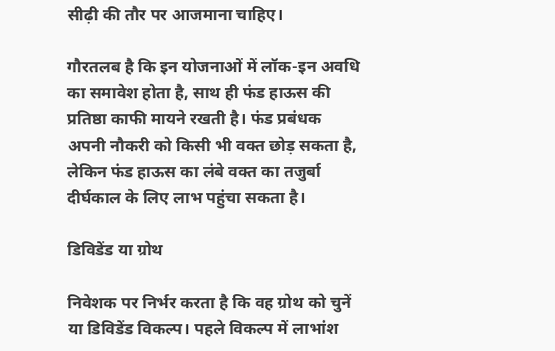सीढ़ी की तौर पर आजमाना चाहिए।

गौरतलब है कि इन योजनाओं में लॉक-इन अवधि का समावेश होता है, साथ ही फंड हाऊस की प्रतिष्ठा काफी मायने रखती है। फंड प्रबंधक अपनी नौकरी को किसी भी वक्त छोड़ सकता है, लेकिन फंड हाऊस का लंबे वक्त का तजुर्बा दीर्घकाल के लिए लाभ पहुंचा सकता है।

डिविडेंड या ग्रोथ

निवेशक पर निर्भर करता है कि वह ग्रोथ को चुनें या डिविडेंड विकल्प। पहले विकल्प में लाभांश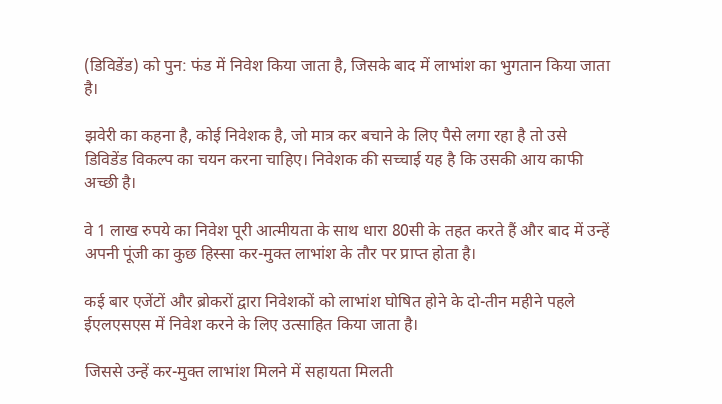(डिविडेंड) को पुन: फंड में निवेश किया जाता है, जिसके बाद में लाभांश का भुगतान किया जाता है।

झवेरी का कहना है, कोई निवेशक है, जो मात्र कर बचाने के लिए पैसे लगा रहा है तो उसे डिविडेंड विकल्प का चयन करना चाहिए। निवेशक की सच्चाई यह है कि उसकी आय काफी अच्छी है।

वे 1 लाख रुपये का निवेश पूरी आत्मीयता के साथ धारा 80सी के तहत करते हैं और बाद में उन्हें अपनी पूंजी का कुछ हिस्सा कर-मुक्त लाभांश के तौर पर प्राप्त होता है।

कई बार एजेंटों और ब्रोकरों द्वारा निवेशकों को लाभांश घोषित होने के दो-तीन महीने पहले ईएलएसएस में निवेश करने के लिए उत्साहित किया जाता है।

जिससे उन्हें कर-मुक्त लाभांश मिलने में सहायता मिलती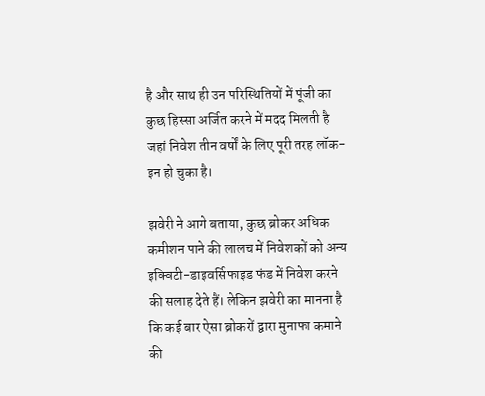है और साथ ही उन परिस्थितियों में पूंजी का कुछ हिस्सा अर्जित करने में मदद मिलती है जहां निवेश तीन वर्षों के लिए पूरी तरह लॉक-इन हो चुका है।

झवेरी ने आगे बताया, कुछ ब्रोकर अधिक कमीशन पाने की लालच में निवेशकों को अन्य इक्विटी-डाइवर्सिफाइड फंड में निवेश करने की सलाह देते हैं। लेकिन झवेरी का मानना है कि कई बार ऐसा ब्रोकरों द्वारा मुनाफा कमाने की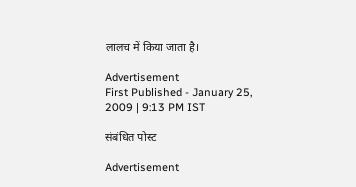लालच में किया जाता है।

Advertisement
First Published - January 25, 2009 | 9:13 PM IST

संबंधित पोस्ट

Advertisement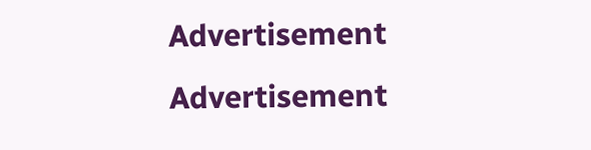Advertisement
Advertisement